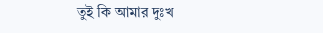তুই কি আমার দুঃখ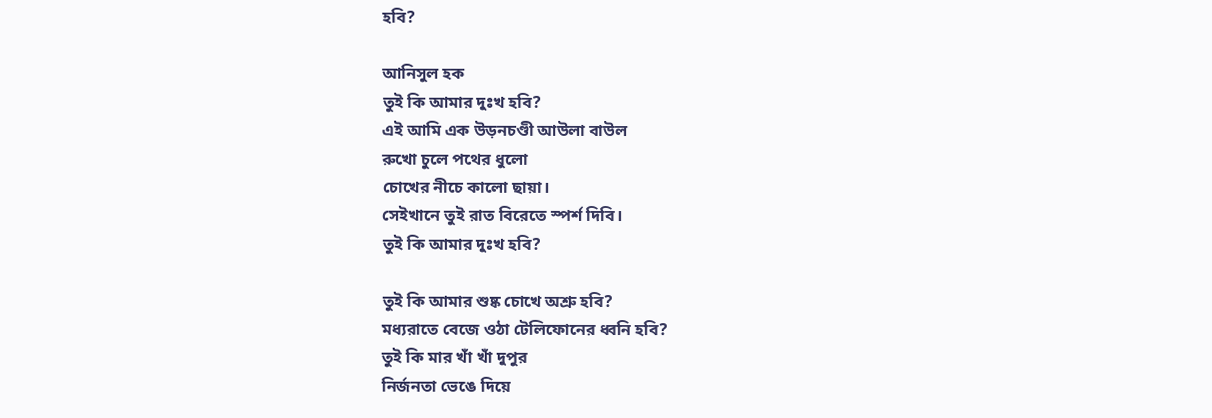হবি?

আনিসুল হক
তুই কি আমার দুঃখ হবি?
এই আমি এক উড়নচণ্ডী আউলা বাউল
রুখো চুলে পথের ধুলো
চোখের নীচে কালো ছায়া।
সেইখানে তুই রাত বিরেতে স্পর্শ দিবি।
তুই কি আমার দুঃখ হবি?

তুই কি আমার শুষ্ক চোখে অশ্রু হবি?
মধ্যরাতে বেজে ওঠা টেলিফোনের ধ্বনি হবি?
তুই কি মার খাঁ খাঁ দুপুর
নির্জনতা ভেঙে দিয়ে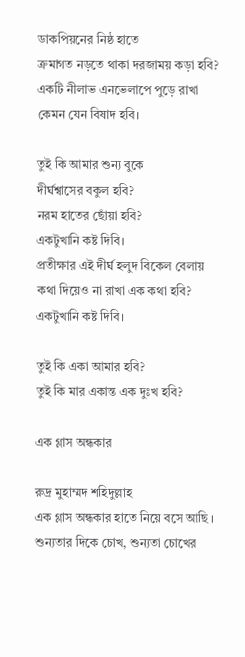ডাকপিয়নের নিষ্ঠ হাতে
ক্রমাগত নড়তে থাকা দরজাময় কড়া হবি?
একটি নীলাভ এনভেলাপে পুড়ে রাখা
কেমন যেন বিষাদ হবি।

তুই কি আমার শুন্য বুকে
দীর্ঘশ্বাসের বকুল হবি?
নরম হাতের ছোঁয়া হবি?
একটুখানি কষ্ট দিবি।
প্রতীক্ষার এই দীর্ঘ হলুদ বিকেল বেলায়
কথা দিয়েও না রাখা এক কথা হবি?
একটুখানি কষ্ট দিবি।

তুই কি একা আমার হবি?
তুই কি মার একান্ত এক দুঃখ হবি?

এক গ্লাস অন্ধকার

রুদ্র মুহাম্মদ শহিদুল্লাহ
এক গ্লাস অন্ধকার হাতে নিয়ে বসে আছি ।
শুন্যতার দিকে চোখ, শুন্যতা চোখের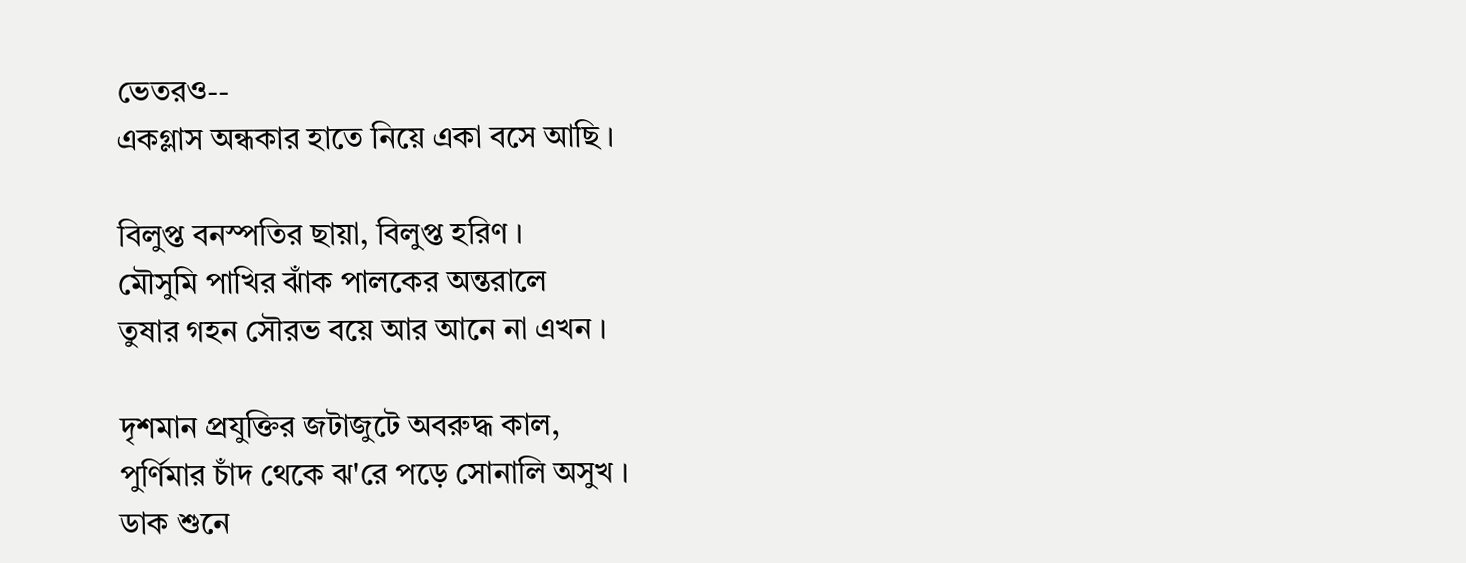ভেতরও--
একগ্লাস অন্ধকার হাতে নিয়ে একা বসে আছি ।

বিলুপ্ত বনস্পতির ছায়া, বিলুপ্ত হরিণ ।
মৌসুমি পাখির ঝাঁক পালকের অন্তরালে
তুষার গহন সৌরভ বয়ে আর আনে না এখন ।

দৃশমান প্রযুক্তির জটাজুটে অবরুদ্ধ কাল,
পুর্ণিমার চাঁদ থেকে ঝ'রে পড়ে সোনালি অসুখ ।
ডাক শুনে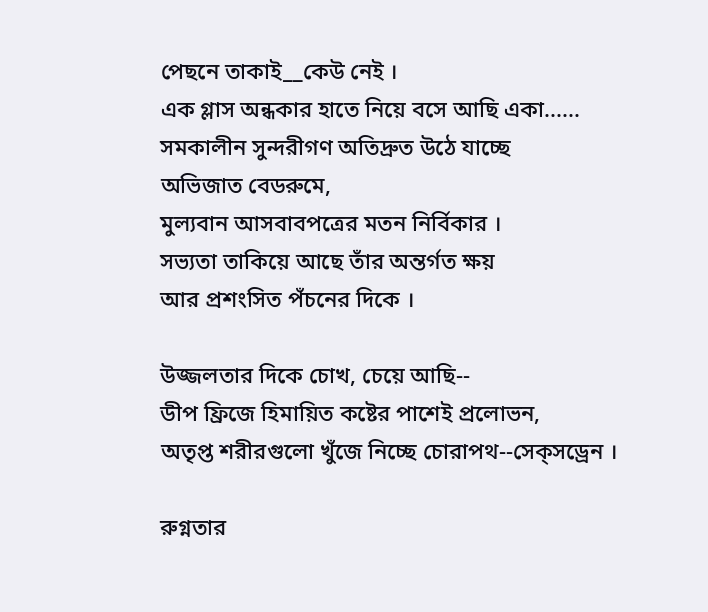পেছনে তাকাই__কেউ নেই ।
এক গ্লাস অন্ধকার হাতে নিয়ে বসে আছি একা......
সমকালীন সুন্দরীগণ অতিদ্রুত উঠে যাচ্ছে
অভিজাত বেডরুমে,
মুল্যবান আসবাবপত্রের মতন নির্বিকার ।
সভ্যতা তাকিয়ে আছে তাঁর অন্তর্গত ক্ষয়
আর প্রশংসিত পঁচনের দিকে ।

উজ্জলতার দিকে চোখ, চেয়ে আছি--
ডীপ ফ্রিজে হিমায়িত কষ্টের পাশেই প্রলোভন,
অতৃপ্ত শরীরগুলো খুঁজে নিচ্ছে চোরাপথ--সেক্‌সড্রেন ।

রুগ্নতার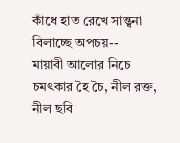কাঁধে হাত রেখে সান্ত্বনা বিলাচ্ছে অপচয়--
মায়াবী আলোর নিচে চমৎকার হৈ চৈ, নীল রক্ত, নীল ছবি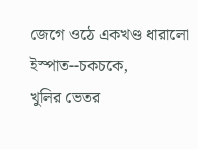জেগে ওঠে একখণ্ড ধারালো ইস্পাত--চকচকে,
খুলির ভেতর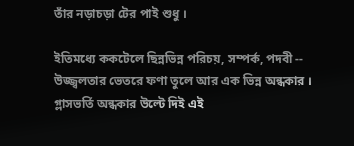তাঁর নড়াচড়া টের পাই শুধু ।

ইতিমধ্যে ককটেলে ছিন্নভিন্ন পরিচয়, সম্পর্ক, পদবী --
উজ্জ্বলতার ভেতরে ফণা তুলে আর এক ভিন্ন অন্ধকার ।
গ্লাসভর্তি অন্ধকার উল্টে দিই এই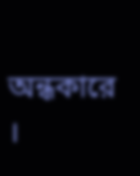অন্ধকারে ।